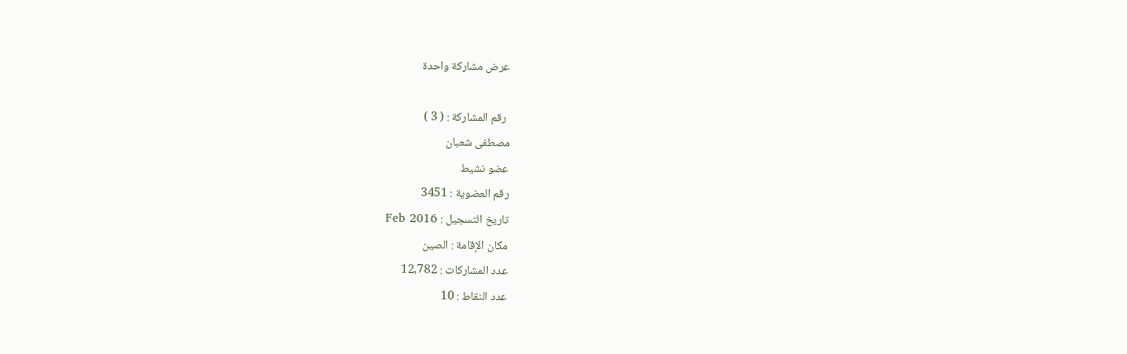عرض مشاركة واحدة

 رقم المشاركة : ( 3 )
مصطفى شعبان
عضو نشيط
رقم العضوية : 3451
تاريخ التسجيل : Feb 2016
مكان الإقامة : الصين
عدد المشاركات : 12,782
عدد النقاط : 10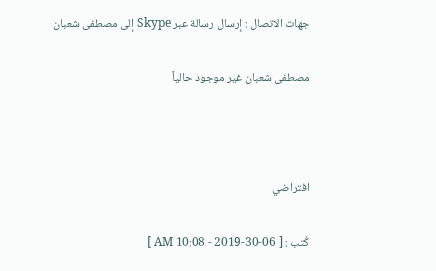جهات الاتصال : إرسال رسالة عبر Skype إلى مصطفى شعبان

مصطفى شعبان غير موجود حالياً



افتراضي

كُتب : [ 06-30-2019 - 10:08 AM ]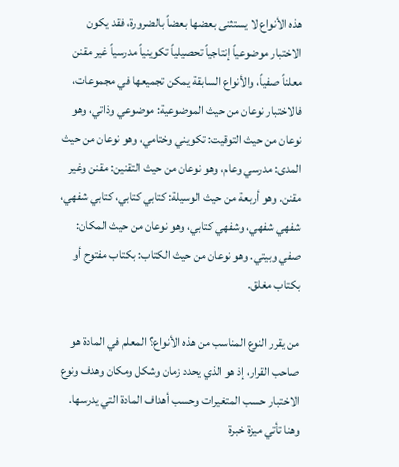هذه الأنواع لا يستثنى بعضها بعضاً بالضرورة، فقد يكون الاختبار موضوعياً إنتاجياً تحصيلياً تكوينياً مدرسياً غير مقنن معلناً صفياً، والأنواع السابقة يمكن تجميعها في مجموعات، فالاختبار نوعان من حيث الموضوعية: موضوعي وذاتي، وهو نوعان من حيث التوقيت: تكويني وختامي، وهو نوعان من حيث المدى: مدرسي وعام، وهو نوعان من حيث التقنين: مقنن وغير مقنن. وهو أربعة من حيث الوسيلة: كتابي كتابي، كتابي شفهي، شفهي شفهي، وشفهي كتابي، وهو نوعان من حيث المكان: صفي وبيتي. وهو نوعان من حيث الكتاب: بكتاب مفتوح أو بكتاب مغلق.

من يقرر النوع المناسب من هذه الأنواع؟ المعلم في المادة هو صاحب القرار، إذ هو الذي يحدد زمان وشكل ومكان وهدف ونوع الاختبار حسب المتغيرات وحسب أهداف المادة التي يدرسها. وهنا تأتي ميزة خبرة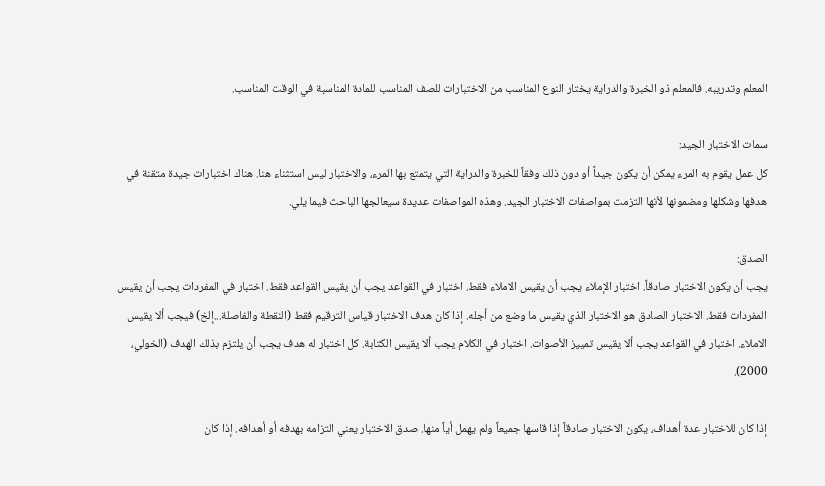المعلم وتدريبه. فالمعلم ذو الخبرة والدراية يختار النوع المناسب من الاختبارات للصف المناسب للمادة المناسبة في الوقت المناسب.

سمات الاختبار الجيد:
كل عمل يقوم به المرء يمكن أن يكون جيداً أو دون ذلك وفقاً للخبرة والدراية التي يتمتع بها المرء، والاختبار ليس استثناء هنا. هناك اختبارات جيدة متقنة في هدفها وشكلها ومضمونها لأنها التزمت بمواصفات الاختبار الجيد. وهذه المواصفات عديدة سيعالجها الباحث فيما يلي.

الصدق:
يجب أن يكون الاختبار صادقاً. اختبار الإملاء يجب أن يقيس الاملاء فقط. اختبار في القواعد يجب أن يقيس القواعد فقط. اختبار في المفردات يجب أن يقيس المفردات فقط. الاختبار الصادق هو الاختبار الذي يقيس ما وضع من أجله. إذا كان هدف الاختبار قياس الترقيم فقط (النقطة والفاصلة...إلخ) فيجب ألا يقيس الاملاء. اختبار في القواعد يجب ألا يقيس تمييز الأصوات. اختبار في الكلام يجب ألا يقيس الكتابة. كل اختبار له هدف يجب أن يلتزم بذلك الهدف (الخولي، 2000).

إذا كان للاختبار عدة أهداف، يكون الاختبار صادقاً إذا قاسها جميعاً ولم يهمل أياً منها. صدق الاختبار يعني التزامه بهدفه أو أهدافه. إذا كان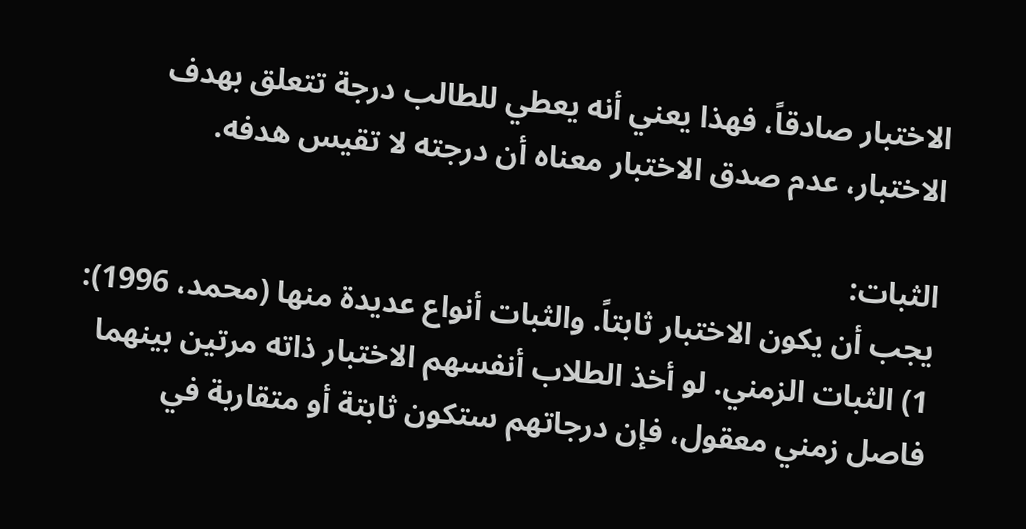الاختبار صادقاً، فهذا يعني أنه يعطي للطالب درجة تتعلق بهدف الاختبار، عدم صدق الاختبار معناه أن درجته لا تقيس هدفه.

الثبات:
يجب أن يكون الاختبار ثابتاً. والثبات أنواع عديدة منها (محمد، 1996):
1) الثبات الزمني. لو أخذ الطلاب أنفسهم الاختبار ذاته مرتين بينهما فاصل زمني معقول، فإن درجاتهم ستكون ثابتة أو متقاربة في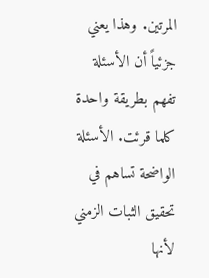المرتين. وهذا يعني جزئياً أن الأسئلة تفهم بطريقة واحدة كلما قرئت. الأسئلة الواضحة تساهم في تحقيق الثبات الزمني لأنها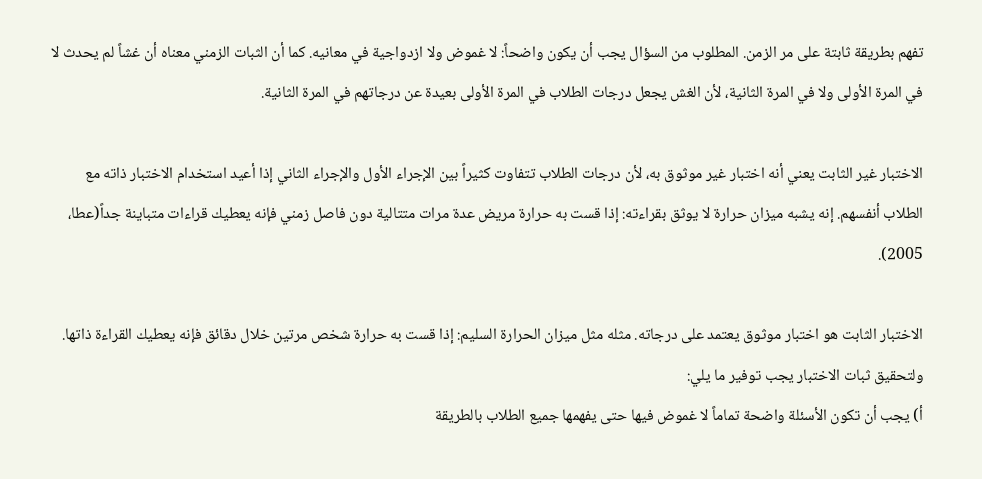تفهم بطريقة ثابتة على مر الزمن. المطلوب من السؤال يجب أن يكون واضحاً: لا غموض ولا ازدواجية في معانيه. كما أن الثبات الزمني معناه أن غشاً لم يحدث لا في المرة الأولى ولا في المرة الثانية، لأن الغش يجعل درجات الطلاب في المرة الأولى بعيدة عن درجاتهم في المرة الثانية.

الاختبار غير الثابت يعني أنه اختبار غير موثوق به، لأن درجات الطلاب تتفاوت كثيراً بين الإجراء الأول والإجراء الثاني إذا أعيد استخدام الاختبار ذاته مع الطلاب أنفسهم. إنه يشبه ميزان حرارة لا يوثق بقراءته: إذا قست به حرارة مريض عدة مرات متتالية دون فاصل زمني فإنه يعطيك قراءات متباينة جداً(عطا، 2005).

الاختبار الثابت هو اختبار موثوق يعتمد على درجاته. مثله مثل ميزان الحرارة السليم: إذا قست به حرارة شخص مرتين خلال دقائق فإنه يعطيك القراءة ذاتها. ولتحقيق ثبات الاختبار يجب توفير ما يلي:
أ‌) يجب أن تكون الأسئلة واضحة تماماً لا غموض فيها حتى يفهمها جميع الطلاب بالطريقة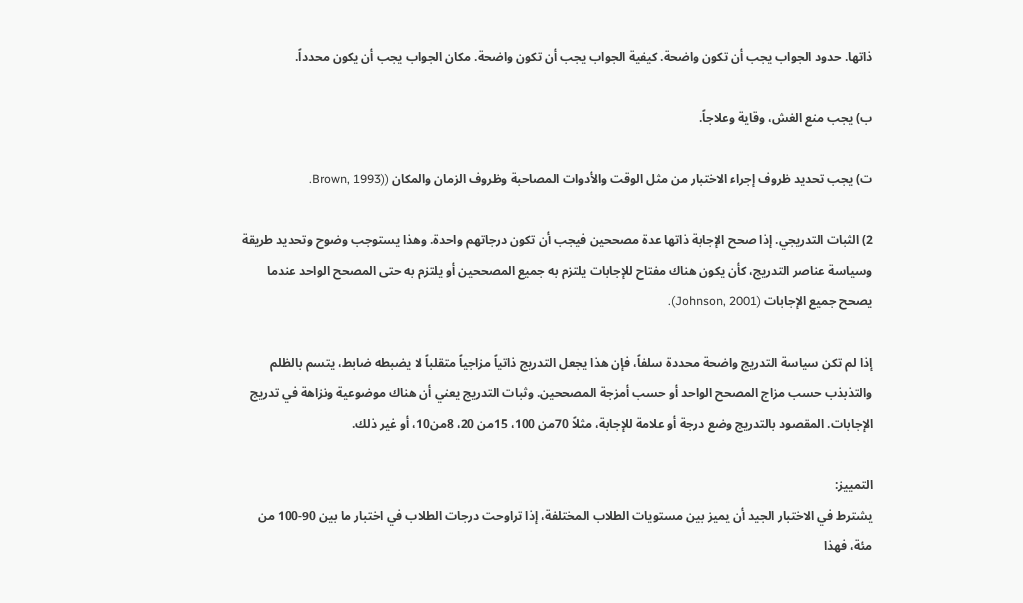ذاتها. حدود الجواب يجب أن تكون واضحة. كيفية الجواب يجب أن تكون واضحة. مكان الجواب يجب أن يكون محدداً.

ب‌) يجب منع الغش، وقاية وعلاجاً.

ت‌) يجب تحديد ظروف إجراء الاختبار من مثل الوقت والأدوات المصاحبة وظروف الزمان والمكان ((Brown, 1993.

2) الثبات التدريجي. إذا صحح الإجابة ذاتها عدة مصححين فيجب أن تكون درجاتهم واحدة. وهذا يستوجب وضوح وتحديد طريقة وسياسة عناصر التدريج، كأن يكون هناك مفتاح للإجابات يلتزم به جميع المصححين أو يلتزم به حتى المصحح الواحد عندما يصحح جميع الإجابات (Johnson, 2001).

إذا لم تكن سياسة التدريج واضحة محددة سلفاً، فإن هذا يجعل التدريج ذاتياً مزاجياً متقلباً لا يضبطه ضابط، يتسم بالظلم والتذبذب حسب مزاج المصحح الواحد أو حسب أمزجة المصححين. وثبات التدريج يعني أن هناك موضوعية ونزاهة في تدريج الإجابات. المقصود بالتدريج وضع درجة أو علامة للإجابة، مثلاً 70من 100، 15من 20، 8من10، أو غير ذلك.

التمييز:
يشترط في الاختبار الجيد أن يميز بين مستويات الطلاب المختلفة، إذا تراوحت درجات الطلاب في اختبار ما بين 90-100 من مئة، فهذا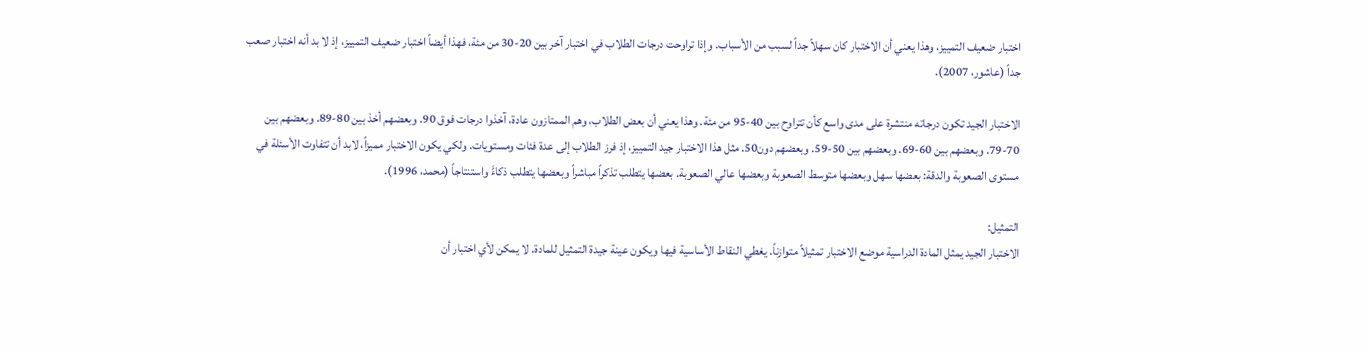اختبار ضعيف التمييز، وهذا يعني أن الاختبار كان سهلاً جداً لسبب من الأسباب. وإذا تراوحت درجات الطلاب في اختبار آخر بين 20-30 من مئة، فهذا أيضاً اختبار ضعيف التمييز، إذ لا بد أنه اختبار صعب جداً (عاشور، 2007).

الاختبار الجيد تكون درجاته منتشرة على مدى واسع كأن تتراوح بين 40-95 من مئة. وهذا يعني أن بعض الطلاب، وهم الممتازون عادة، آخذوا درجات فوق 90. وبعضهم أخذ بين 80-89. وبعضهم بين 70-79. وبعضهم بين 60-69. وبعضهم بين 50-59. وبعضهم دون50. مثل هذا الاختبار جيد التمييز، إذ فرز الطلاب إلى عدة فئات ومستويات. ولكي يكون الاختبار مميزاً، لابد أن تتفاوت الأسئلة في مستوى الصعوبة والدقة: بعضها سهل وبعضها متوسط الصعوبة وبعضها عالي الصعوبة. بعضها يتطلب تذكراً مباشراً وبعضها يتطلب ذكاءًَ واستنتاجاً (محمد، 1996).

التمثيل:
الاختبار الجيد يمثل المادة الدراسية موضع الاختبار تمثيلاً متوازناً. يغطي النقاط الأساسية فيها ويكون عينة جيدة التمثيل للمادة. لا يمكن لأي اختبار أن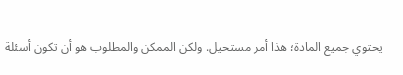يحتوي جميع المادة؛ هذا أمر مستحيل. ولكن الممكن والمطلوب هو أن تكون أسئلة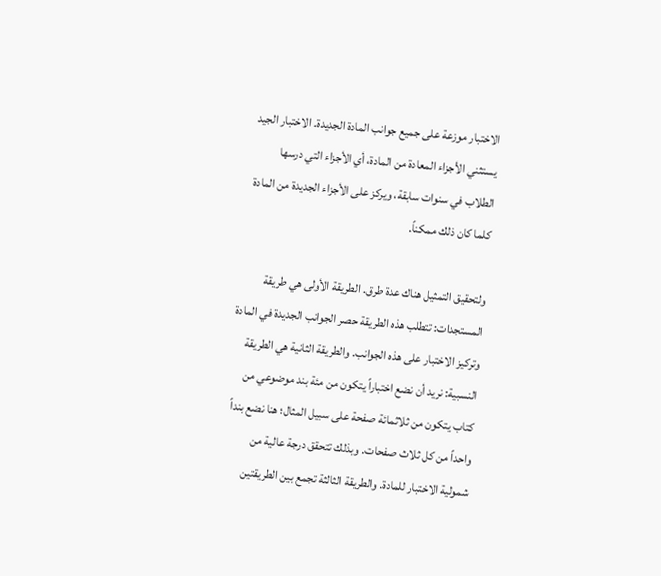الاختبار موزعة على جميع جوانب المادة الجديدة. الاختبار الجيد يستثني الأجزاء المعادة من المادة، أي الأجزاء التي درسها الطلاب في سنوات سابقة، ويركز على الأجزاء الجديدة من المادة كلما كان ذلك ممكناً.

ولتحقيق التمثيل هناك عدة طرق. الطريقة الأولى هي طريقة المستجدات: تتطلب هذه الطريقة حصر الجوانب الجديدة في المادة وتركيز الاختبار على هذه الجوانب. والطريقة الثانية هي الطريقة النسبية: نريد أن نضع اختباراً يتكون من مئة بند موضوعي من كتاب يتكون من ثلاثمائة صفحة على سبيل المثال؛ هنا نضع بنداً واحداً من كل ثلاث صفحات. وبذلك تتحقق درجة عالية من شمولية الاختبار للمادة. والطريقة الثالثة تجمع بين الطريقتين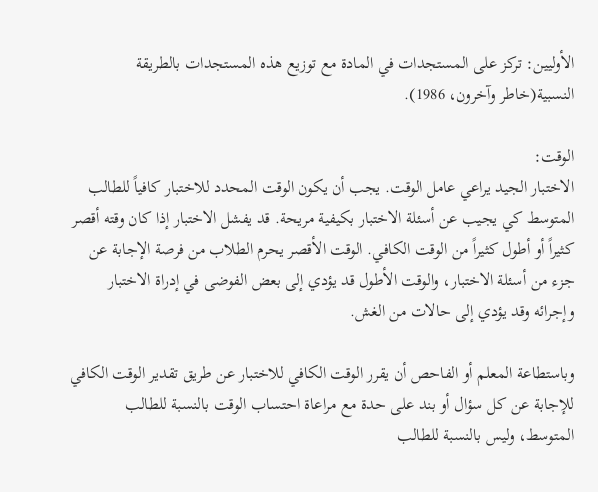الأوليين: تركز على المستجدات في المادة مع توزيع هذه المستجدات بالطريقة النسبية(خاطر وآخرون، 1986).

الوقت:
الاختبار الجيد يراعي عامل الوقت. يجب أن يكون الوقت المحدد للاختبار كافياً للطالب المتوسط كي يجيب عن أسئلة الاختبار بكيفية مريحة. قد يفشل الاختبار إذا كان وقته أقصر كثيراً أو أطول كثيراً من الوقت الكافي. الوقت الأقصر يحرم الطلاب من فرصة الإجابة عن جزء من أسئلة الاختبار، والوقت الأطول قد يؤدي إلى بعض الفوضى في إدراة الاختبار وإجرائه وقد يؤدي إلى حالات من الغش.

وباستطاعة المعلم أو الفاحص أن يقرر الوقت الكافي للاختبار عن طريق تقدير الوقت الكافي للإجابة عن كل سؤال أو بند على حدة مع مراعاة احتساب الوقت بالنسبة للطالب المتوسط، وليس بالنسبة للطالب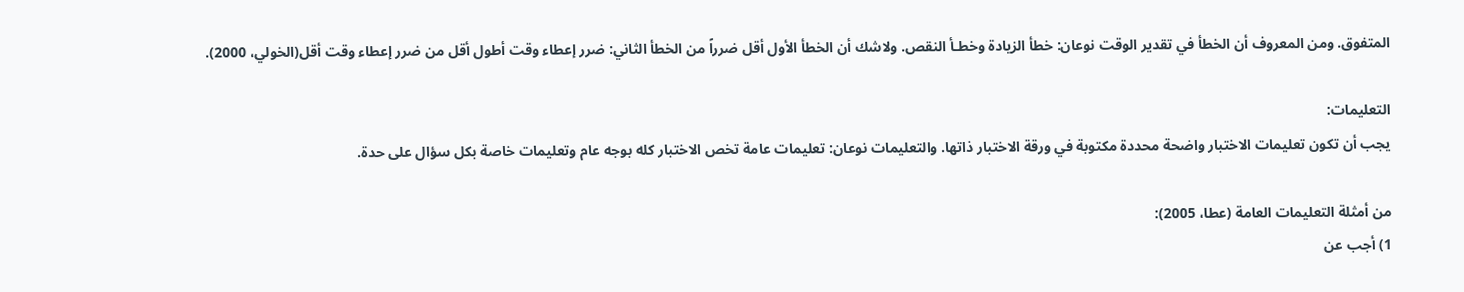المتفوق. ومن المعروف أن الخطأ في تقدير الوقت نوعان: خطأ الزيادة وخطـأ النقص. ولاشك أن الخطأ الأول أقل ضرراً من الخطأ الثاني: ضرر إعطاء وقت أطول أقل من ضرر إعطاء وقت أقل(الخولي، 2000).

التعليمات:
يجب أن تكون تعليمات الاختبار واضحة محددة مكتوبة في ورقة الاختبار ذاتها. والتعليمات نوعان: تعليمات عامة تخص الاختبار كله بوجه عام وتعليمات خاصة بكل سؤال على حدة.

من أمثلة التعليمات العامة (عطا، 2005):
1) أجب عن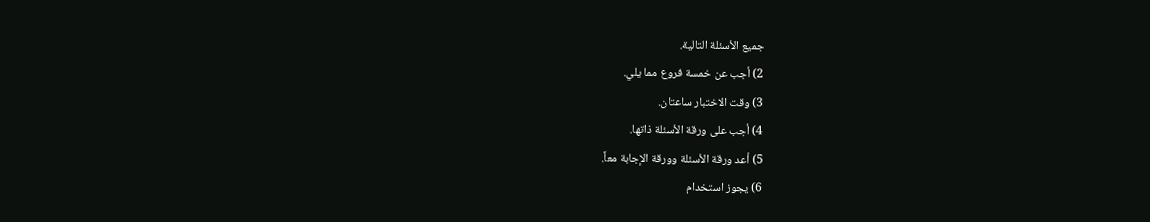جميع الأسئلة التالية.
2) أجب عن خمسة فروع مما يلي.
3) وقت الاختبار ساعتان.
4) أجب على ورقة الأسئلة ذاتها.
5) أعد ورقة الأسئلة وورقة الإجابة معاً.
6) يجوز استخدام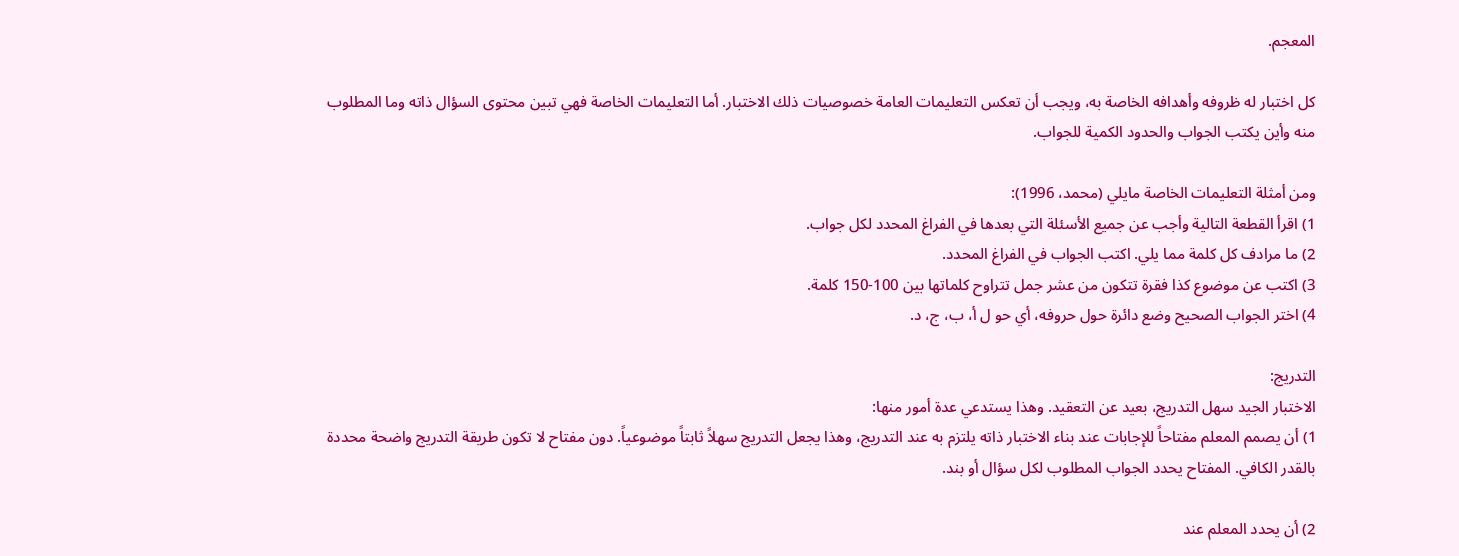المعجم.

كل اختبار له ظروفه وأهدافه الخاصة به، ويجب أن تعكس التعليمات العامة خصوصيات ذلك الاختبار. أما التعليمات الخاصة فهي تبين محتوى السؤال ذاته وما المطلوب منه وأين يكتب الجواب والحدود الكمية للجواب.

ومن أمثلة التعليمات الخاصة مايلي (محمد، 1996):
1) اقرأ القطعة التالية وأجب عن جميع الأسئلة التي بعدها في الفراغ المحدد لكل جواب.
2) ما مرادف كل كلمة مما يلي. اكتب الجواب في الفراغ المحدد.
3) اكتب عن موضوع كذا فقرة تتكون من عشر جمل تتراوح كلماتها بين 100-150 كلمة.
4) اختر الجواب الصحيح وضع دائرة حول حروفه، أي حو ل أ، ب، ج، د.

التدريج:
الاختبار الجيد سهل التدريج، بعيد عن التعقيد. وهذا يستدعي عدة أمور منها:
1) أن يصمم المعلم مفتاحاً للإجابات عند بناء الاختبار ذاته يلتزم به عند التدريج، وهذا يجعل التدريج سهلاً ثابتاً موضوعياً. دون مفتاح لا تكون طريقة التدريج واضحة محددة بالقدر الكافي. المفتاح يحدد الجواب المطلوب لكل سؤال أو بند.

2) أن يحدد المعلم عند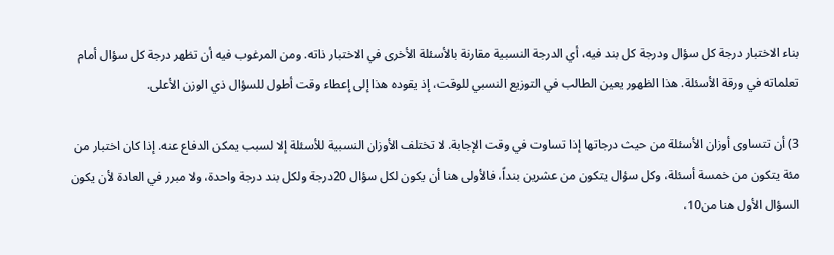بناء الاختبار درجة كل سؤال ودرجة كل بند فيه، أي الدرجة النسبية مقارنة بالأسئلة الأخرى في الاختبار ذاته. ومن المرغوب فيه أن تظهر درجة كل سؤال أمام تعلماته في ورقة الأسئلة. هذا الظهور يعين الطالب في التوزيع النسبي للوقت، إذ يقوده هذا إلى إعطاء وقت أطول للسؤال ذي الوزن الأعلى.

3) أن تتساوى أوزان الأسئلة من حيث درجاتها إذا تساوت في وقت الإجابة. لا تختلف الأوزان النسبية للأسئلة إلا لسبب يمكن الدفاع عنه. إذا كان اختبار من مئة يتكون من خمسة أسئلة، وكل سؤال يتكون من عشرين بنداً، فالأولى هنا أن يكون لكل سؤال 20درجة ولكل بند درجة واحدة، ولا مبرر في العادة لأن يكون السؤال الأول هنا من10،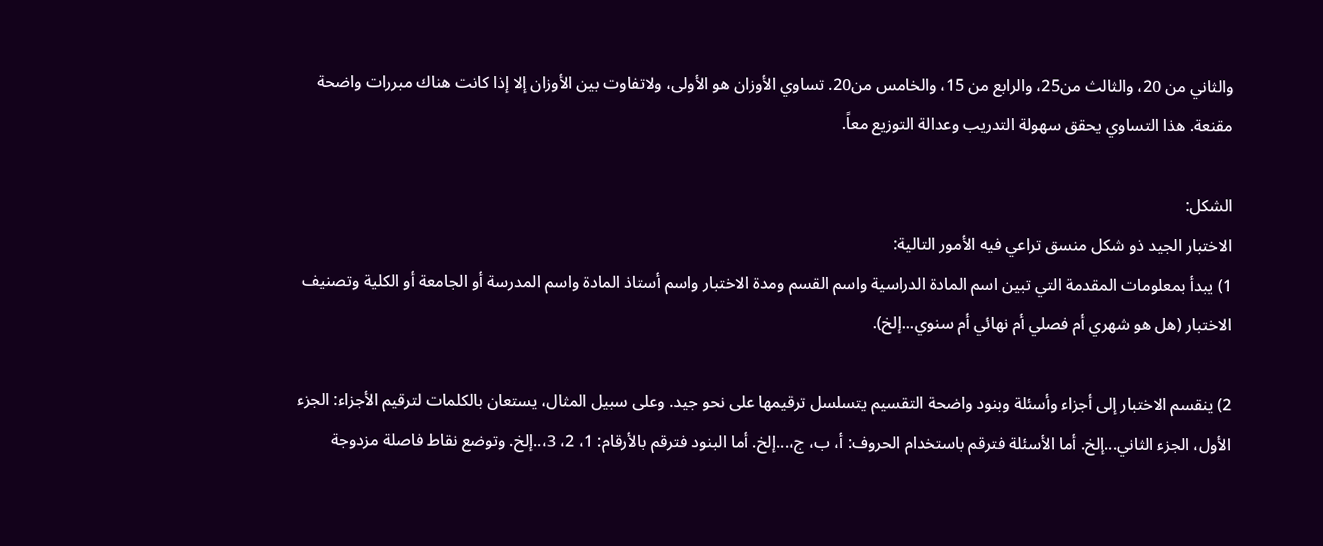والثاني من 20، والثالث من25، والرابع من 15، والخامس من20. تساوي الأوزان هو الأولى، ولاتفاوت بين الأوزان إلا إذا كانت هناك مبررات واضحة مقنعة. هذا التساوي يحقق سهولة التدريب وعدالة التوزيع معاً.

الشكل:
الاختبار الجيد ذو شكل منسق تراعي فيه الأمور التالية:
1) يبدأ بمعلومات المقدمة التي تبين اسم المادة الدراسية واسم القسم ومدة الاختبار واسم أستاذ المادة واسم المدرسة أو الجامعة أو الكلية وتصنيف الاختبار (هل هو شهري أم فصلي أم نهائي أم سنوي...إلخ).

2) ينقسم الاختبار إلى أجزاء وأسئلة وبنود واضحة التقسيم يتسلسل ترقيمها على نحو جيد. وعلى سبيل المثال، يستعان بالكلمات لترقيم الأجزاء: الجزء الأول، الجزء الثاني...إلخ. أما الأسئلة فترقم باستخدام الحروف: أ، ب، ج،...إلخ. أما البنود فترقم بالأرقام: 1، 2، 3،..إلخ. وتوضع نقاط فاصلة مزدوجة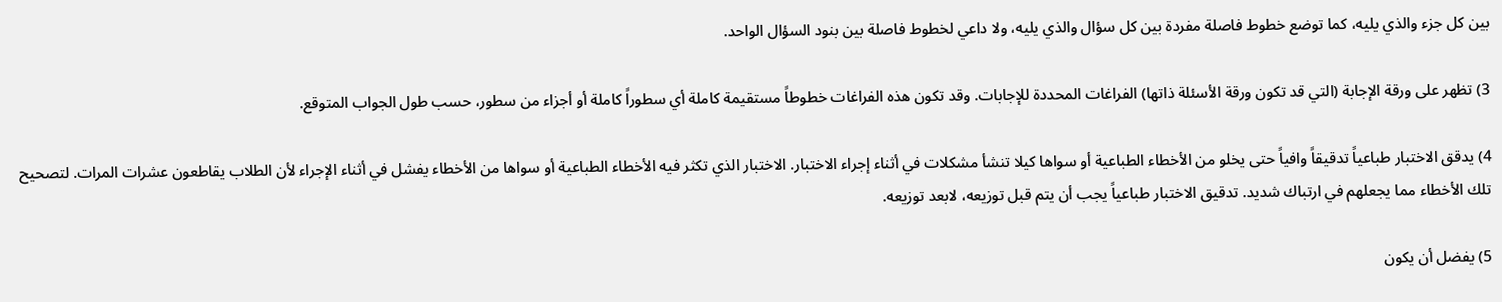بين كل جزء والذي يليه، كما توضع خطوط فاصلة مفردة بين كل سؤال والذي يليه، ولا داعي لخطوط فاصلة بين بنود السؤال الواحد.

3) تظهر على ورقة الإجابة (التي قد تكون ورقة الأسئلة ذاتها) الفراغات المحددة للإجابات. وقد تكون هذه الفراغات خطوطاً مستقيمة كاملة أي سطوراً كاملة أو أجزاء من سطور، حسب طول الجواب المتوقع.

4) يدقق الاختبار طباعياً تدقيقاً وافياً حتى يخلو من الأخطاء الطباعية أو سواها كيلا تنشأ مشكلات في أثناء إجراء الاختبار. الاختبار الذي تكثر فيه الأخطاء الطباعية أو سواها من الأخطاء يفشل في أثناء الإجراء لأن الطلاب يقاطعون عشرات المرات. لتصحيح تلك الأخطاء مما يجعلهم في ارتباك شديد. تدقيق الاختبار طباعياً يجب أن يتم قبل توزيعه، لابعد توزيعه.

5) يفضل أن يكون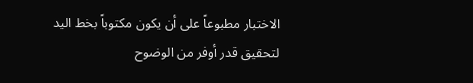الاختبار مطبوعاً على أن يكون مكتوباً بخط اليد لتحقيق قدر أوفر من الوضوح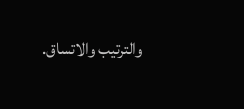والترتيب والاتساق.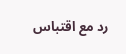رد مع اقتباس